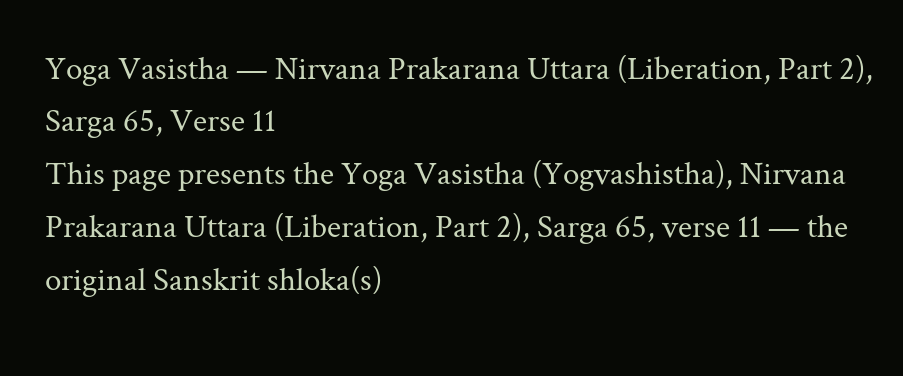Yoga Vasistha — Nirvana Prakarana Uttara (Liberation, Part 2), Sarga 65, Verse 11
This page presents the Yoga Vasistha (Yogvashistha), Nirvana Prakarana Uttara (Liberation, Part 2), Sarga 65, verse 11 — the original Sanskrit shloka(s)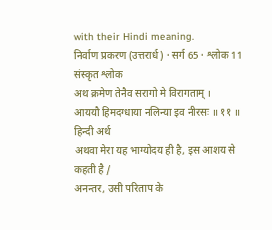with their Hindi meaning.
निर्वाण प्रकरण (उत्तरार्ध) · सर्ग 65 · श्लोक 11
संस्कृत श्लोक
अथ क्रमेण तेनैव सरागो मे विरागताम् ।
आययौ हिमदग्धाया नलिन्या इव नीरसः ॥ ११ ॥
हिन्दी अर्थ
अथवा मेरा यह भाग्योदय ही है, इस आशय से कहती है /
अनन्तर, उसी परिताप के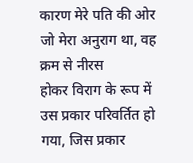कारण मेरे पति की ओर जो मेरा अनुराग था, वह क्रम से नीरस
होकर विराग के रूप में उस प्रकार परिवर्तित हो गया, जिस प्रकार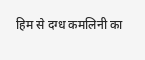हिम से दग्ध कमलिनी का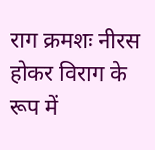राग क्रमशः नीरस होकर विराग के रूप में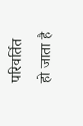परिवर्तित हो जाता है